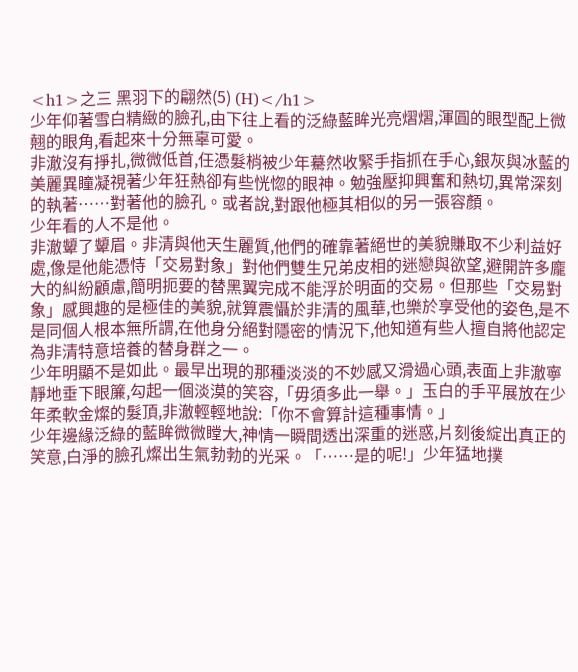<h1>之三 黑羽下的翩然(5) (H)</h1>
少年仰著雪白精緻的臉孔,由下往上看的泛綠藍眸光亮熠熠,渾圓的眼型配上微翹的眼角,看起來十分無辜可愛。
非澈沒有掙扎,微微低首,任憑髮梢被少年驀然收緊手指抓在手心,銀灰與冰藍的美麗異瞳凝視著少年狂熱卻有些恍惚的眼神。勉強壓抑興奮和熱切,異常深刻的執著……對著他的臉孔。或者說,對跟他極其相似的另一張容顏。
少年看的人不是他。
非澈顰了顰眉。非清與他天生麗質,他們的確靠著絕世的美貌賺取不少利益好處,像是他能憑恃「交易對象」對他們雙生兄弟皮相的迷戀與欲望,避開許多龐大的糾紛顧慮,簡明扼要的替黑翼完成不能浮於明面的交易。但那些「交易對象」感興趣的是極佳的美貌,就算震懾於非清的風華,也樂於享受他的姿色,是不是同個人根本無所謂,在他身分絕對隱密的情況下,他知道有些人擅自將他認定為非清特意培養的替身群之一。
少年明顯不是如此。最早出現的那種淡淡的不妙感又滑過心頭,表面上非澈寧靜地垂下眼簾,勾起一個淡漠的笑容,「毋須多此一舉。」玉白的手平展放在少年柔軟金燦的髮頂,非澈輕輕地說:「你不會算計這種事情。」
少年邊緣泛綠的藍眸微微瞠大,神情一瞬間透出深重的迷惑,片刻後綻出真正的笑意,白淨的臉孔燦出生氣勃勃的光采。「……是的呢!」少年猛地撲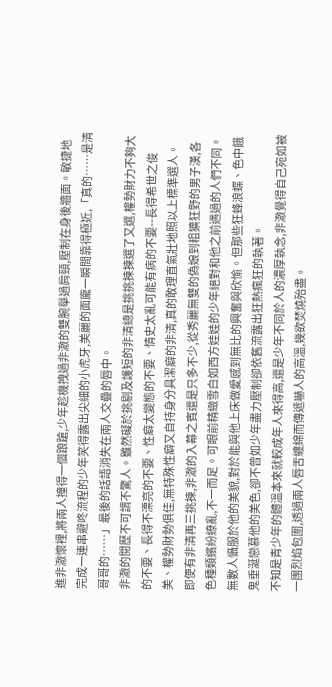進非澈懷裡,將兩人撞得一個踉蹌,少年趁機拽過非澈的雙腕舉過肩頸,壓制在身後牆面。敏捷地完成一連串避咚流程的少年笑得露出尖細的小虎牙,美麗的面龐一瞬間靠得極近,「真的……是清哥哥的……」最後的話語消失在兩人交疊的唇中。
非澈的閱歷不可謂不驚人。雖然礙於挑剔及護短的非清總是挑挑揀揀選了又選,權勢財力不夠大的不要、長得不漂亮的不要、性癖太變態的不要、情史太亂可能有病的不要--長得希世之俊美、權勢財勢俱佳,無特殊性癖又自持身分具潔癖的非清,真的敢理直氣壯地照以上標準選人。
即便有非清再三挑揀,非澈的入幕之賓還是只多不少,從秀麗無雙的偽娘到粗獷狂野的男子漢,各色種類繽紛繚亂,不一而足。可眼前精緻雪白如西方娃娃的少年絕對和他之前遇過的人們不同。
無數人懾服於他的美貌,對於能與他上床做愛感到無比的興奮與欣愉。但那些狂蜂浪蝶、色中餓鬼垂涎戀慕他的美色,卻不曾如少年盡力壓制卻依舊流露出狂熱瘋狂的執著。
不知是青少年的體溫本來就較成年人來得高,還是少年不同於人的濃厚執念,非澈覺得自己宛如被一團烈焰包圍,透過兩人唇舌纏綿而傳遞嚇人的高溫,幾欲焚燒殆盡。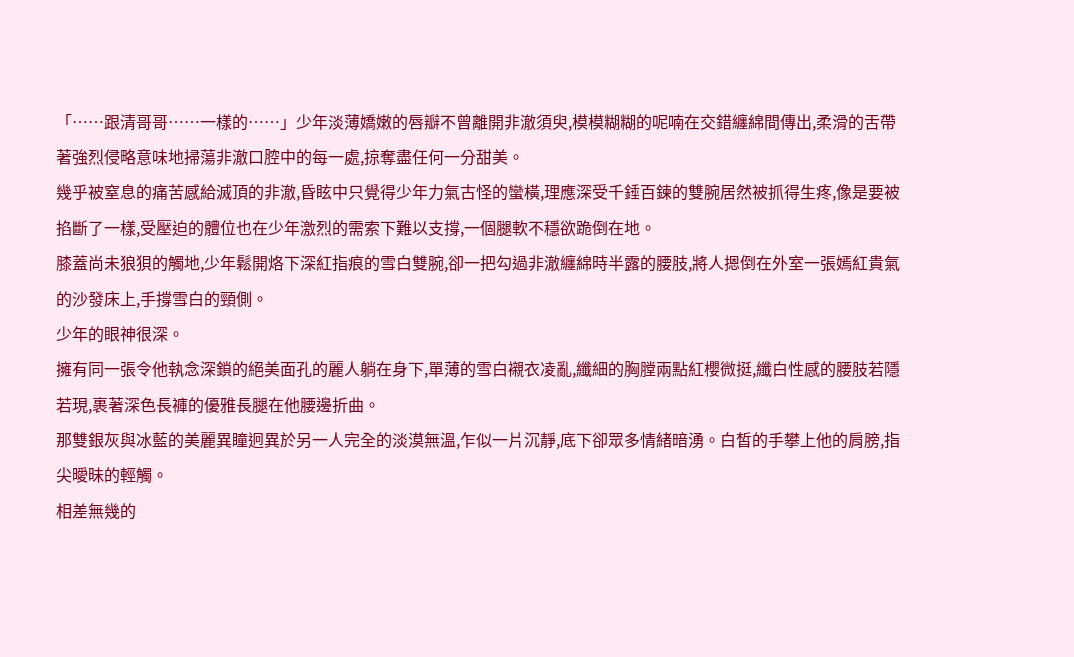「……跟清哥哥……一樣的……」少年淡薄嬌嫩的唇瓣不曾離開非澈須臾,模模糊糊的呢喃在交錯纏綿間傳出,柔滑的舌帶著強烈侵略意味地掃蕩非澈口腔中的每一處,掠奪盡任何一分甜美。
幾乎被窒息的痛苦感給滅頂的非澈,昏眩中只覺得少年力氣古怪的蠻橫,理應深受千錘百鍊的雙腕居然被抓得生疼,像是要被掐斷了一樣,受壓迫的體位也在少年激烈的需索下難以支撐,一個腿軟不穩欲跪倒在地。
膝蓋尚未狼狽的觸地,少年鬆開烙下深紅指痕的雪白雙腕,卻一把勾過非澈纏綿時半露的腰肢,將人摁倒在外室一張嫣紅貴氣的沙發床上,手撐雪白的頸側。
少年的眼神很深。
擁有同一張令他執念深鎖的絕美面孔的麗人躺在身下,單薄的雪白襯衣凌亂,纖細的胸膛兩點紅櫻微挺,纖白性感的腰肢若隱若現,裹著深色長褲的優雅長腿在他腰邊折曲。
那雙銀灰與冰藍的美麗異瞳迥異於另一人完全的淡漠無溫,乍似一片沉靜,底下卻眾多情緒暗湧。白皙的手攀上他的肩膀,指尖曖昧的輕觸。
相差無幾的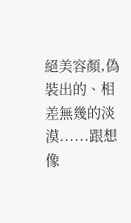絕美容顏,偽裝出的、相差無幾的淡漠......跟想像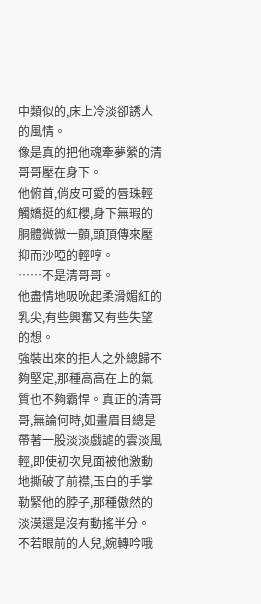中類似的,床上冷淡卻誘人的風情。
像是真的把他魂牽夢縈的清哥哥壓在身下。
他俯首,俏皮可愛的唇珠輕觸嬌挺的紅櫻,身下無瑕的胴體微微一顫,頭頂傳來壓抑而沙啞的輕哼。
……不是清哥哥。
他盡情地吸吮起柔滑媚紅的乳尖,有些興奮又有些失望的想。
強裝出來的拒人之外總歸不夠堅定,那種高高在上的氣質也不夠霸悍。真正的清哥哥,無論何時,如畫眉目總是帶著一股淡淡戲謔的雲淡風輕,即使初次見面被他激動地撕破了前襟,玉白的手掌勒緊他的脖子,那種傲然的淡漠還是沒有動搖半分。
不若眼前的人兒,婉轉吟哦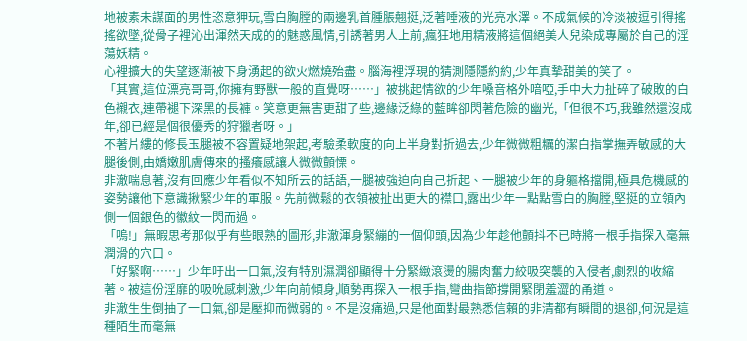地被素未謀面的男性恣意狎玩,雪白胸膛的兩邊乳首腫脹翹挺,泛著唾液的光亮水澤。不成氣候的冷淡被逗引得搖搖欲墜,從骨子裡沁出渾然天成的的魅惑風情,引誘著男人上前,瘋狂地用精液將這個絕美人兒染成專屬於自己的淫蕩妖精。
心裡擴大的失望逐漸被下身湧起的欲火燃燒殆盡。腦海裡浮現的猜測隱隱約約,少年真摯甜美的笑了。
「其實,這位漂亮哥哥,你擁有野獸一般的直覺呀……」被挑起情欲的少年嗓音格外喑啞,手中大力扯碎了破敗的白色襯衣,連帶褪下深黑的長褲。笑意更無害更甜了些,邊緣泛綠的藍眸卻閃著危險的幽光,「但很不巧,我雖然還沒成年,卻已經是個很優秀的狩獵者呀。」
不著片縷的修長玉腿被不容置疑地架起,考驗柔軟度的向上半身對折過去,少年微微粗糲的潔白指掌撫弄敏感的大腿後側,由嬌嫩肌膚傳來的搔癢感讓人微微顫慄。
非澈喘息著,沒有回應少年看似不知所云的話語,一腿被強迫向自己折起、一腿被少年的身軀格擋開,極具危機感的姿勢讓他下意識揪緊少年的軍服。先前微鬆的衣領被扯出更大的襟口,露出少年一點點雪白的胸膛,堅挺的立領內側一個銀色的徽紋一閃而過。
「嗚!」無暇思考那似乎有些眼熟的圖形,非澈渾身緊繃的一個仰頭,因為少年趁他顫抖不已時將一根手指探入毫無潤滑的穴口。
「好緊啊……」少年吁出一口氣,沒有特別濕潤卻顯得十分緊緻滾燙的腸肉奮力絞吸突襲的入侵者,劇烈的收縮著。被這份淫靡的吸吮感刺激,少年向前傾身,順勢再探入一根手指,彎曲指節撐開緊閉羞澀的甬道。
非澈生生倒抽了一口氣,卻是壓抑而微弱的。不是沒痛過,只是他面對最熟悉信賴的非清都有瞬間的退卻,何況是這種陌生而毫無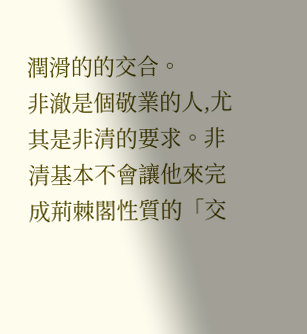潤滑的的交合。
非澈是個敬業的人,尤其是非清的要求。非清基本不會讓他來完成荊棘閣性質的「交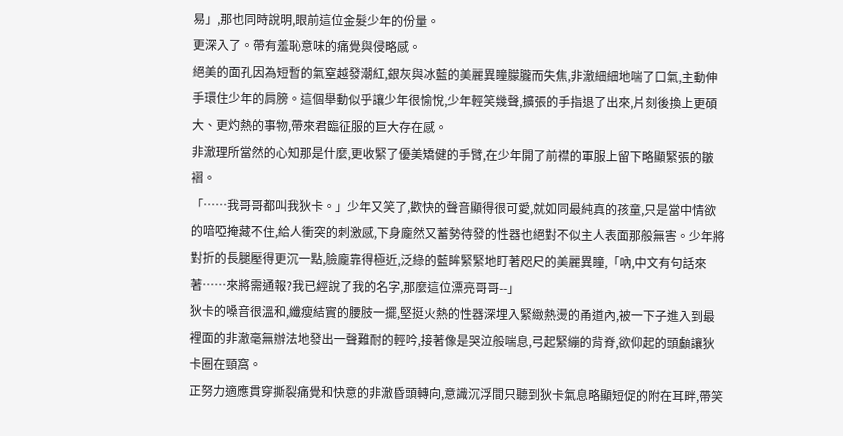易」,那也同時說明,眼前這位金髮少年的份量。
更深入了。帶有羞恥意味的痛覺與侵略感。
絕美的面孔因為短暫的氣窒越發潮紅,銀灰與冰藍的美麗異瞳朦朧而失焦,非澈細細地喘了口氣,主動伸手環住少年的肩膀。這個舉動似乎讓少年很愉悅,少年輕笑幾聲,擴張的手指退了出來,片刻後換上更碩大、更灼熱的事物,帶來君臨征服的巨大存在感。
非澈理所當然的心知那是什麼,更收緊了優美矯健的手臂,在少年開了前襟的軍服上留下略顯緊張的皺褶。
「……我哥哥都叫我狄卡。」少年又笑了,歡快的聲音顯得很可愛,就如同最純真的孩童,只是當中情欲的喑啞掩藏不住,給人衝突的刺激感,下身龐然又蓄勢待發的性器也絕對不似主人表面那般無害。少年將對折的長腿壓得更沉一點,臉龐靠得極近,泛綠的藍眸緊緊地盯著咫尺的美麗異瞳,「吶,中文有句話來著……來將需通報?我已經說了我的名字,那麼這位漂亮哥哥--」
狄卡的嗓音很溫和,纖瘦結實的腰肢一擺,堅挺火熱的性器深埋入緊緻熱燙的甬道內,被一下子進入到最裡面的非澈毫無辦法地發出一聲難耐的輕吟,接著像是哭泣般喘息,弓起緊繃的背脊,欲仰起的頭顱讓狄卡圈在頸窩。
正努力適應貫穿撕裂痛覺和快意的非澈昏頭轉向,意識沉浮間只聽到狄卡氣息略顯短促的附在耳畔,帶笑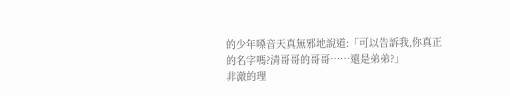的少年嗓音天真無邪地說道:「可以告訴我,你真正的名字嗎?清哥哥的哥哥……還是弟弟?」
非澈的理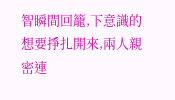智瞬間回籠,下意識的想要掙扎開來,兩人親密連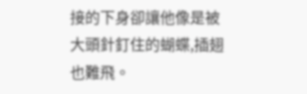接的下身卻讓他像是被大頭針釘住的蝴蝶,插翅也難飛。